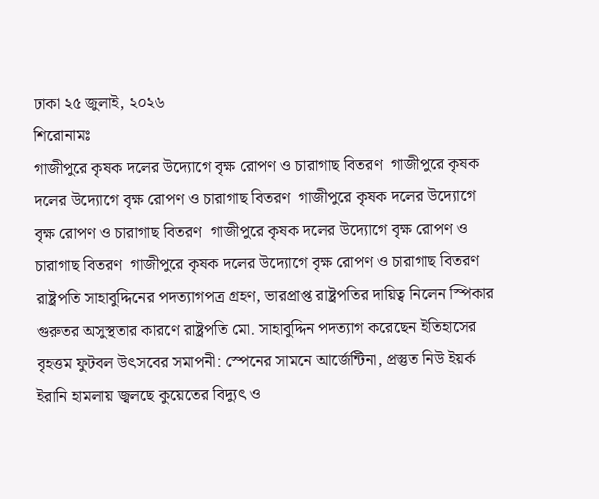ঢাকা ২৫ জুলাই, ২০২৬
শিরোনামঃ
গাজীপুরে কৃষক দলের উদ্যোগে বৃক্ষ রোপণ ও চারাগাছ বিতরণ  গাজীপুরে কৃষক দলের উদ্যোগে বৃক্ষ রোপণ ও চারাগাছ বিতরণ  গাজীপুরে কৃষক দলের উদ্যোগে বৃক্ষ রোপণ ও চারাগাছ বিতরণ  গাজীপুরে কৃষক দলের উদ্যোগে বৃক্ষ রোপণ ও চারাগাছ বিতরণ  গাজীপুরে কৃষক দলের উদ্যোগে বৃক্ষ রোপণ ও চারাগাছ বিতরণ  রাষ্ট্রপতি সাহাবুদ্দিনের পদত্যাগপত্র গ্রহণ, ভারপ্রাপ্ত রাষ্ট্রপতির দায়িত্ব নিলেন স্পিকার গুরুতর অসুস্থতার কারণে রাষ্ট্রপতি মো. সাহাবুদ্দিন পদত্যাগ করেছেন ইতিহাসের বৃহত্তম ফুটবল উৎসবের সমাপনী: স্পেনের সামনে আর্জেন্টিনা, প্রস্তুত নিউ ইয়র্ক ইরানি হামলায় জ্বলছে কুয়েতের বিদ্যুৎ ও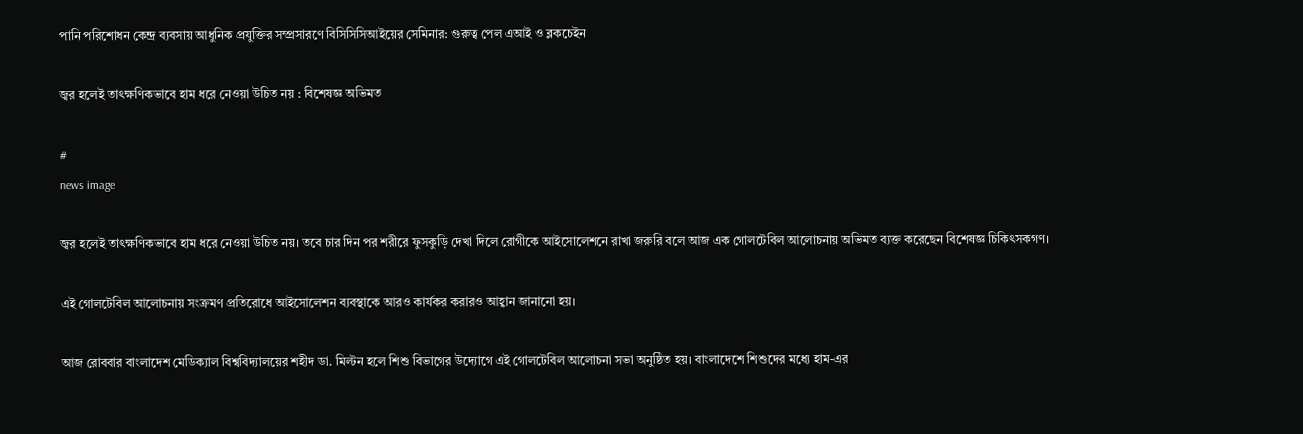পানি পরিশোধন কেন্দ্র ব্যবসায় আধুনিক প্রযুক্তির সম্প্রসারণে বিসিসিসিআইয়ের সেমিনার: গুরুত্ব পেল এআই ও ব্লকচেইন

জ্বর হলেই তাৎক্ষণিকভাবে হাম ধরে নেওয়া উচিত নয় : বিশেষজ্ঞ অভিমত

#
news image

জ্বর হলেই তাৎক্ষণিকভাবে হাম ধরে নেওয়া উচিত নয়। তবে চার দিন পর শরীরে ফুসকুড়ি দেখা দিলে রোগীকে আইসোলেশনে রাখা জরুরি বলে আজ এক গোলটেবিল আলোচনায় অভিমত ব্যক্ত করেছেন বিশেষজ্ঞ চিকিৎসকগণ।

এই গোলটেবিল আলোচনায় সংক্রমণ প্রতিরোধে আইসোলেশন ব্যবস্থাকে আরও কার্যকর করারও আহ্বান জানানো হয়।

আজ রোববার বাংলাদেশ মেডিক্যাল বিশ্ববিদ্যালয়ের শহীদ ডা. মিল্টন হলে শিশু বিভাগের উদ্যোগে এই গোলটেবিল আলোচনা সভা অনুষ্ঠিত হয়। বাংলাদেশে শিশুদের মধ্যে হাম-এর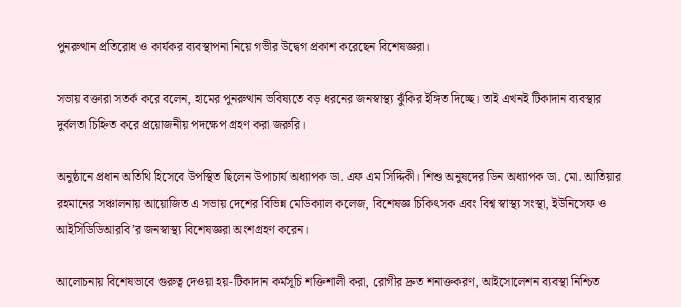পুনরুত্থান প্রতিরোধ ও কার্যকর ব্যবস্থাপনা নিয়ে গভীর উদ্বেগ প্রকাশ করেছেন বিশেষজ্ঞরা।

সভায় বক্তারা সতর্ক করে বলেন, হামের পুনরুত্থান ভবিষ্যতে বড় ধরনের জনস্বাস্থ্য ঝুঁকির ইঙ্গিত দিচ্ছে। তাই এখনই টিকাদান ব্যবস্থার দুর্বলতা চিহ্নিত করে প্রয়োজনীয় পদক্ষেপ গ্রহণ করা জরুরি।

অনুষ্ঠানে প্রধান অতিথি হিসেবে উপস্থিত ছিলেন উপাচার্য অধ্যাপক ডা. এফ এম সিদ্দিকী। শিশু অনুষদের ডিন অধ্যাপক ডা. মো. আতিয়ার রহমানের সঞ্চালনায় আয়োজিত এ সভায় দেশের বিভিন্ন মেডিক্যাল কলেজ, বিশেষজ্ঞ চিকিৎসক এবং বিশ্ব স্বাস্থ্য সংস্থা, ইউনিসেফ ও আইসিডিডিআরবি’র জনস্বাস্থ্য বিশেষজ্ঞরা অংশগ্রহণ করেন।

আলোচনায় বিশেষভাবে গুরুত্ব দেওয়া হয়-টিকাদান কর্মসূচি শক্তিশালী করা, রোগীর দ্রুত শনাক্তকরণ, আইসোলেশন ব্যবস্থা নিশ্চিত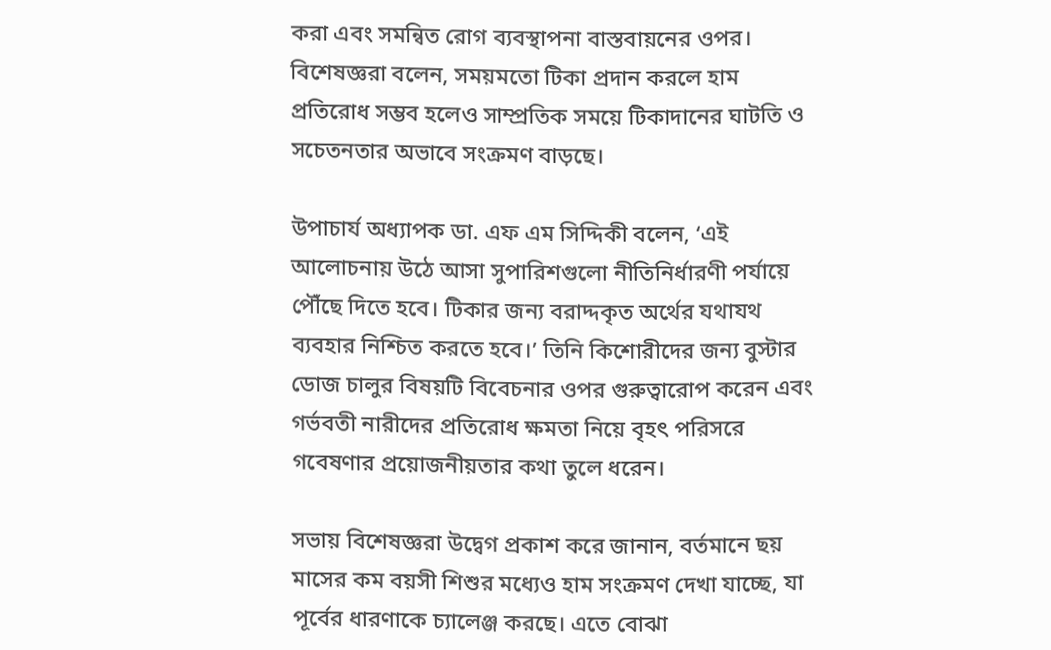করা এবং সমন্বিত রোগ ব্যবস্থাপনা বাস্তবায়নের ওপর। বিশেষজ্ঞরা বলেন, সময়মতো টিকা প্রদান করলে হাম প্রতিরোধ সম্ভব হলেও সাম্প্রতিক সময়ে টিকাদানের ঘাটতি ও সচেতনতার অভাবে সংক্রমণ বাড়ছে।

উপাচার্য অধ্যাপক ডা. এফ এম সিদ্দিকী বলেন, ‘এই আলোচনায় উঠে আসা সুপারিশগুলো নীতিনির্ধারণী পর্যায়ে পৌঁছে দিতে হবে। টিকার জন্য বরাদ্দকৃত অর্থের যথাযথ ব্যবহার নিশ্চিত করতে হবে।’ তিনি কিশোরীদের জন্য বুস্টার ডোজ চালুর বিষয়টি বিবেচনার ওপর গুরুত্বারোপ করেন এবং গর্ভবতী নারীদের প্রতিরোধ ক্ষমতা নিয়ে বৃহৎ পরিসরে গবেষণার প্রয়োজনীয়তার কথা তুলে ধরেন।

সভায় বিশেষজ্ঞরা উদ্বেগ প্রকাশ করে জানান, বর্তমানে ছয় মাসের কম বয়সী শিশুর মধ্যেও হাম সংক্রমণ দেখা যাচ্ছে, যা পূর্বের ধারণাকে চ্যালেঞ্জ করছে। এতে বোঝা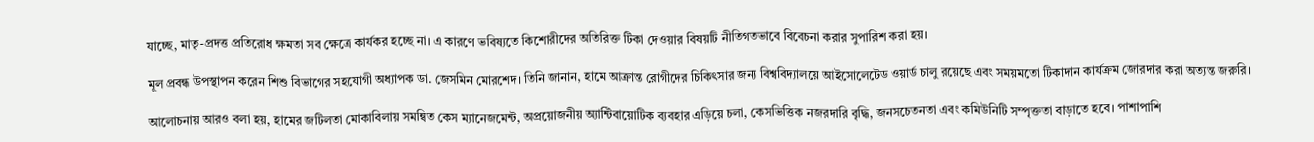যাচ্ছে, মাতৃ-প্রদত্ত প্রতিরোধ ক্ষমতা সব ক্ষেত্রে কার্যকর হচ্ছে না। এ কারণে ভবিষ্যতে কিশোরীদের অতিরিক্ত টিকা দেওয়ার বিষয়টি নীতিগতভাবে বিবেচনা করার সুপারিশ করা হয়।

মূল প্রবন্ধ উপস্থাপন করেন শিশু বিভাগের সহযোগী অধ্যাপক ডা. জেসমিন মোরশেদ। তিনি জানান, হামে আক্রান্ত রোগীদের চিকিৎসার জন্য বিশ্ববিদ্যালয়ে আইসোলেটেড ওয়ার্ড চালু রয়েছে এবং সময়মতো টিকাদান কার্যক্রম জোরদার করা অত্যন্ত জরুরি।

আলোচনায় আরও বলা হয়, হামের জটিলতা মোকাবিলায় সমন্বিত কেস ম্যানেজমেন্ট, অপ্রয়োজনীয় অ্যান্টিবায়োটিক ব্যবহার এড়িয়ে চলা, কেসভিত্তিক নজরদারি বৃদ্ধি, জনসচেতনতা এবং কমিউনিটি সম্পৃক্ততা বাড়াতে হবে। পাশাপাশি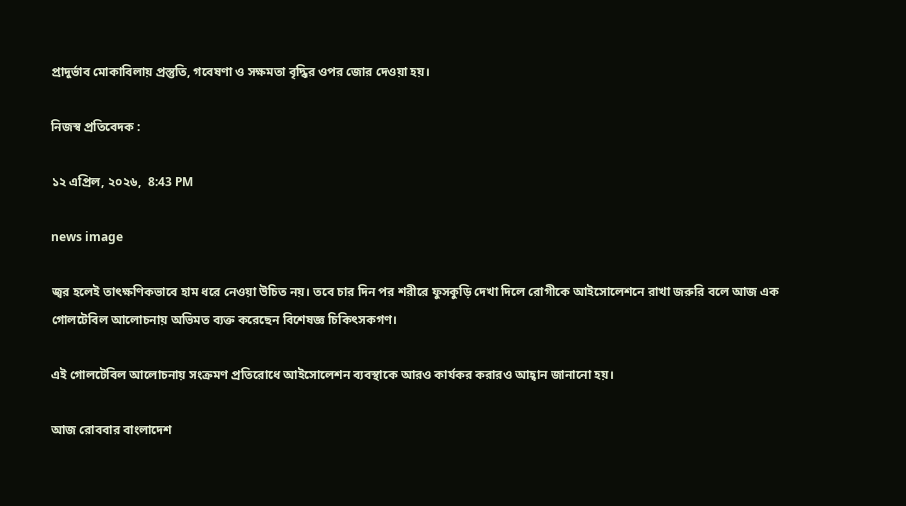প্রাদুর্ভাব মোকাবিলায় প্রস্তুতি, গবেষণা ও সক্ষমতা বৃদ্ধির ওপর জোর দেওয়া হয়।

নিজস্ব প্রতিবেদক :

১২ এপ্রিল, ২০২৬,  8:43 PM

news image

জ্বর হলেই তাৎক্ষণিকভাবে হাম ধরে নেওয়া উচিত নয়। তবে চার দিন পর শরীরে ফুসকুড়ি দেখা দিলে রোগীকে আইসোলেশনে রাখা জরুরি বলে আজ এক গোলটেবিল আলোচনায় অভিমত ব্যক্ত করেছেন বিশেষজ্ঞ চিকিৎসকগণ।

এই গোলটেবিল আলোচনায় সংক্রমণ প্রতিরোধে আইসোলেশন ব্যবস্থাকে আরও কার্যকর করারও আহ্বান জানানো হয়।

আজ রোববার বাংলাদেশ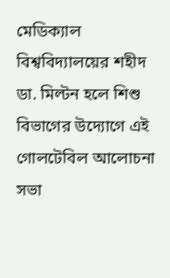মেডিক্যাল বিশ্ববিদ্যালয়ের শহীদ ডা. মিল্টন হলে শিশু বিভাগের উদ্যোগে এই গোলটেবিল আলোচনা সভা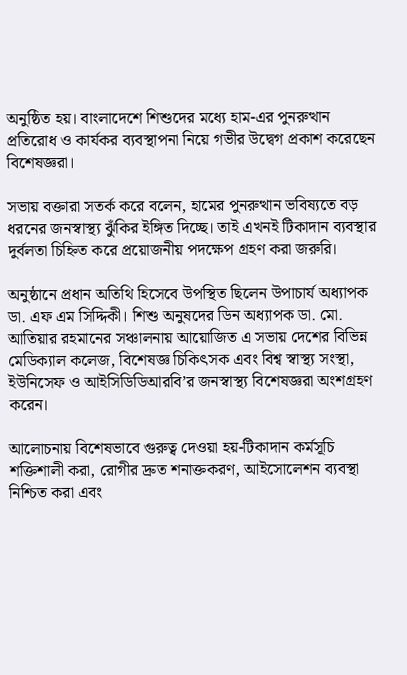অনুষ্ঠিত হয়। বাংলাদেশে শিশুদের মধ্যে হাম-এর পুনরুত্থান প্রতিরোধ ও কার্যকর ব্যবস্থাপনা নিয়ে গভীর উদ্বেগ প্রকাশ করেছেন বিশেষজ্ঞরা।

সভায় বক্তারা সতর্ক করে বলেন, হামের পুনরুত্থান ভবিষ্যতে বড় ধরনের জনস্বাস্থ্য ঝুঁকির ইঙ্গিত দিচ্ছে। তাই এখনই টিকাদান ব্যবস্থার দুর্বলতা চিহ্নিত করে প্রয়োজনীয় পদক্ষেপ গ্রহণ করা জরুরি।

অনুষ্ঠানে প্রধান অতিথি হিসেবে উপস্থিত ছিলেন উপাচার্য অধ্যাপক ডা. এফ এম সিদ্দিকী। শিশু অনুষদের ডিন অধ্যাপক ডা. মো. আতিয়ার রহমানের সঞ্চালনায় আয়োজিত এ সভায় দেশের বিভিন্ন মেডিক্যাল কলেজ, বিশেষজ্ঞ চিকিৎসক এবং বিশ্ব স্বাস্থ্য সংস্থা, ইউনিসেফ ও আইসিডিডিআরবি’র জনস্বাস্থ্য বিশেষজ্ঞরা অংশগ্রহণ করেন।

আলোচনায় বিশেষভাবে গুরুত্ব দেওয়া হয়-টিকাদান কর্মসূচি শক্তিশালী করা, রোগীর দ্রুত শনাক্তকরণ, আইসোলেশন ব্যবস্থা নিশ্চিত করা এবং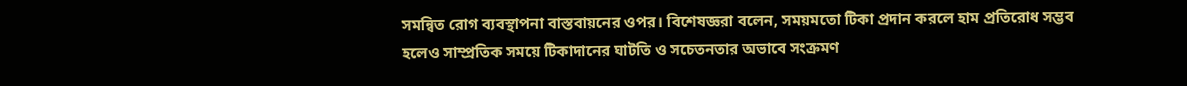সমন্বিত রোগ ব্যবস্থাপনা বাস্তবায়নের ওপর। বিশেষজ্ঞরা বলেন, সময়মতো টিকা প্রদান করলে হাম প্রতিরোধ সম্ভব হলেও সাম্প্রতিক সময়ে টিকাদানের ঘাটতি ও সচেতনতার অভাবে সংক্রমণ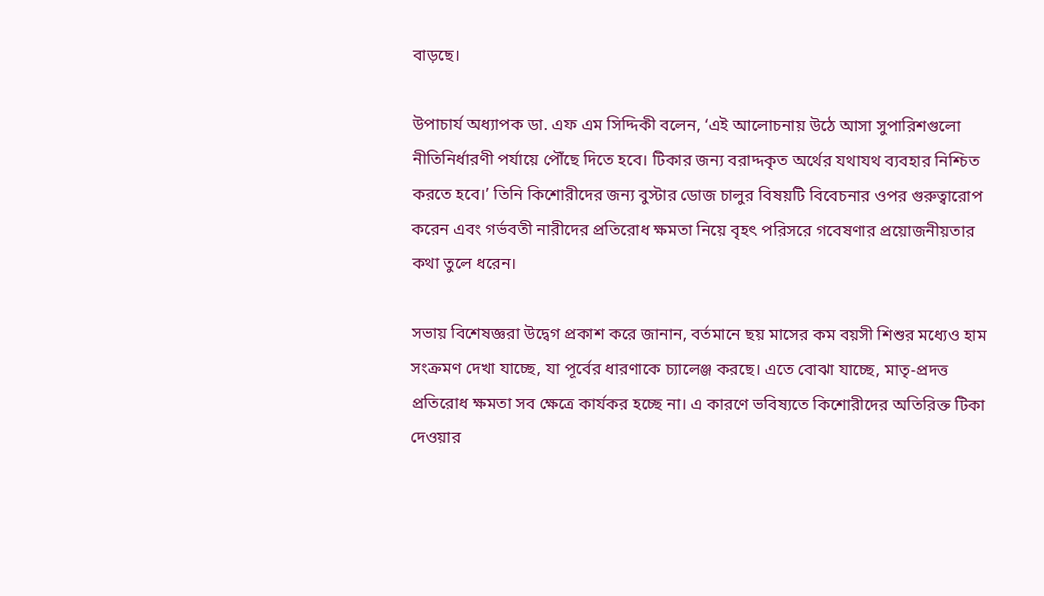বাড়ছে।

উপাচার্য অধ্যাপক ডা. এফ এম সিদ্দিকী বলেন, ‘এই আলোচনায় উঠে আসা সুপারিশগুলো নীতিনির্ধারণী পর্যায়ে পৌঁছে দিতে হবে। টিকার জন্য বরাদ্দকৃত অর্থের যথাযথ ব্যবহার নিশ্চিত করতে হবে।’ তিনি কিশোরীদের জন্য বুস্টার ডোজ চালুর বিষয়টি বিবেচনার ওপর গুরুত্বারোপ করেন এবং গর্ভবতী নারীদের প্রতিরোধ ক্ষমতা নিয়ে বৃহৎ পরিসরে গবেষণার প্রয়োজনীয়তার কথা তুলে ধরেন।

সভায় বিশেষজ্ঞরা উদ্বেগ প্রকাশ করে জানান, বর্তমানে ছয় মাসের কম বয়সী শিশুর মধ্যেও হাম সংক্রমণ দেখা যাচ্ছে, যা পূর্বের ধারণাকে চ্যালেঞ্জ করছে। এতে বোঝা যাচ্ছে, মাতৃ-প্রদত্ত প্রতিরোধ ক্ষমতা সব ক্ষেত্রে কার্যকর হচ্ছে না। এ কারণে ভবিষ্যতে কিশোরীদের অতিরিক্ত টিকা দেওয়ার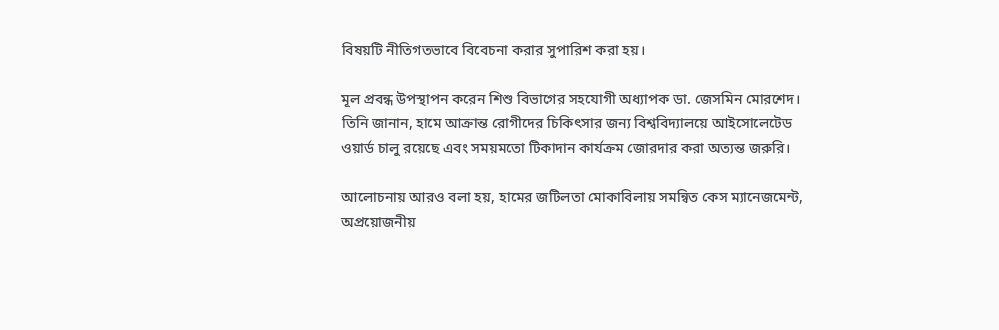বিষয়টি নীতিগতভাবে বিবেচনা করার সুপারিশ করা হয়।

মূল প্রবন্ধ উপস্থাপন করেন শিশু বিভাগের সহযোগী অধ্যাপক ডা. জেসমিন মোরশেদ। তিনি জানান, হামে আক্রান্ত রোগীদের চিকিৎসার জন্য বিশ্ববিদ্যালয়ে আইসোলেটেড ওয়ার্ড চালু রয়েছে এবং সময়মতো টিকাদান কার্যক্রম জোরদার করা অত্যন্ত জরুরি।

আলোচনায় আরও বলা হয়, হামের জটিলতা মোকাবিলায় সমন্বিত কেস ম্যানেজমেন্ট, অপ্রয়োজনীয়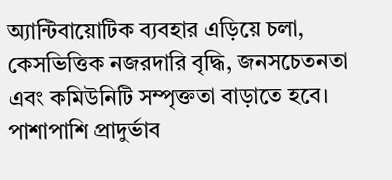অ্যান্টিবায়োটিক ব্যবহার এড়িয়ে চলা, কেসভিত্তিক নজরদারি বৃদ্ধি, জনসচেতনতা এবং কমিউনিটি সম্পৃক্ততা বাড়াতে হবে। পাশাপাশি প্রাদুর্ভাব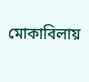মোকাবিলায়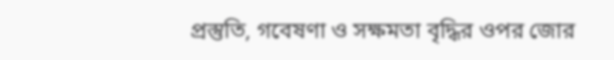প্রস্তুতি, গবেষণা ও সক্ষমতা বৃদ্ধির ওপর জোর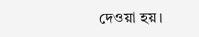দেওয়া হয়।